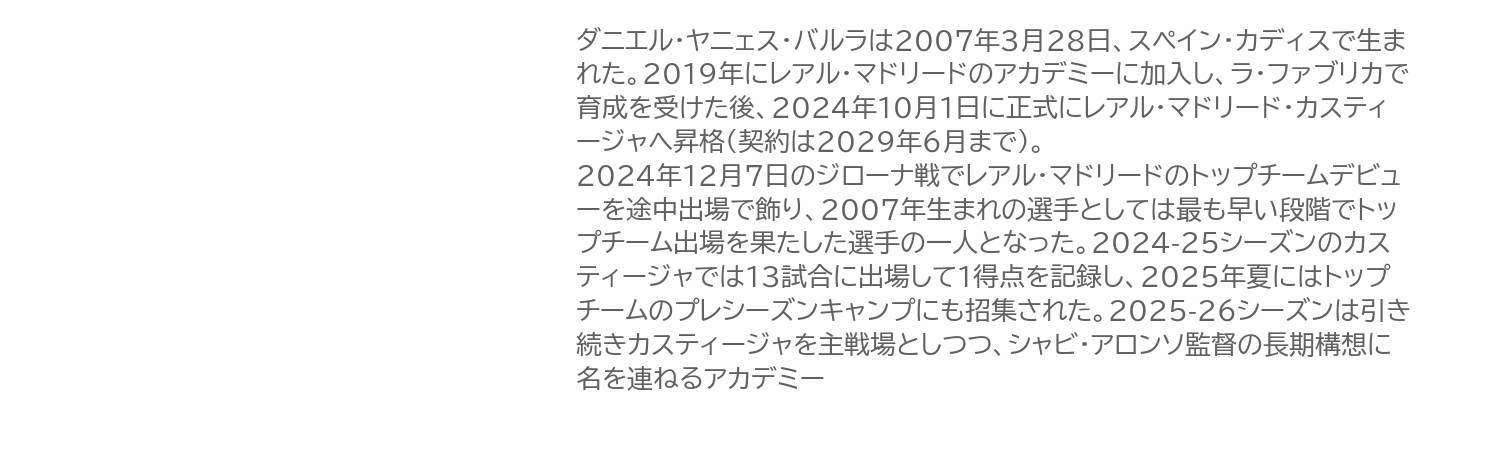ダニエル・ヤニェス・バルラは2007年3月28日、スペイン・カディスで生まれた。2019年にレアル・マドリードのアカデミーに加入し、ラ・ファブリカで育成を受けた後、2024年10月1日に正式にレアル・マドリード・カスティージャへ昇格(契約は2029年6月まで)。
2024年12月7日のジローナ戦でレアル・マドリードのトップチームデビューを途中出場で飾り、2007年生まれの選手としては最も早い段階でトップチーム出場を果たした選手の一人となった。2024-25シーズンのカスティージャでは13試合に出場して1得点を記録し、2025年夏にはトップチームのプレシーズンキャンプにも招集された。2025-26シーズンは引き続きカスティージャを主戦場としつつ、シャビ・アロンソ監督の長期構想に名を連ねるアカデミー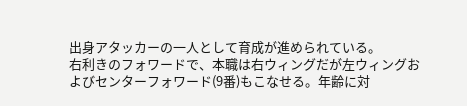出身アタッカーの一人として育成が進められている。
右利きのフォワードで、本職は右ウィングだが左ウィングおよびセンターフォワード(9番)もこなせる。年齢に対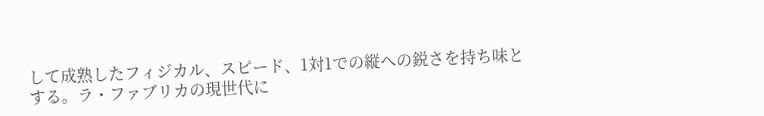して成熟したフィジカル、スピード、1対1での縦への鋭さを持ち味とする。ラ・ファブリカの現世代に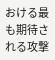おける最も期待される攻撃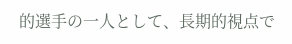的選手の一人として、長期的視点で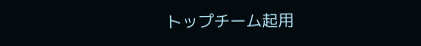トップチーム起用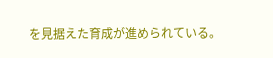を見据えた育成が進められている。